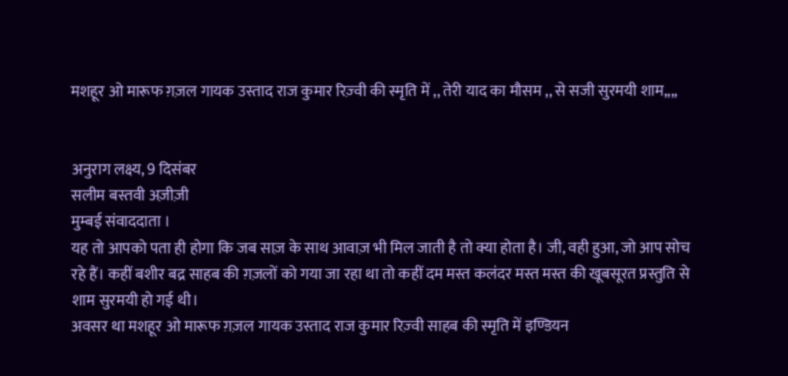मशहूर ओ मारूफ ग़ज़ल गायक उस्ताद राज कुमार रिज़्वी की स्मृति में ,, तेरी याद का मौसम ,, से सजी सुरमयी शाम,,,,


अनुराग लक्ष्य, 9 दिसंबर
सलीम बस्तवी अज़ीज़ी
मुम्बई संवाददाता ।
यह तो आपको पता ही होगा कि जब साज़ के साथ आवाज़ भी मिल जाती है तो क्या होता है। जी, वही हुआ, जो आप सोच रहे हैं। कहीं बशीर बद्र साहब की ग़ज़लों को गया जा रहा था तो कहीं दम मस्त कलंदर मस्त मस्त की खूबसूरत प्रस्तुति से शाम सुरमयी हो गई थी।
अवसर था मशहूर ओ मारूफ ग़ज़ल गायक उस्ताद राज कुमार रिज़्वी साहब की स्मृति में इण्डियन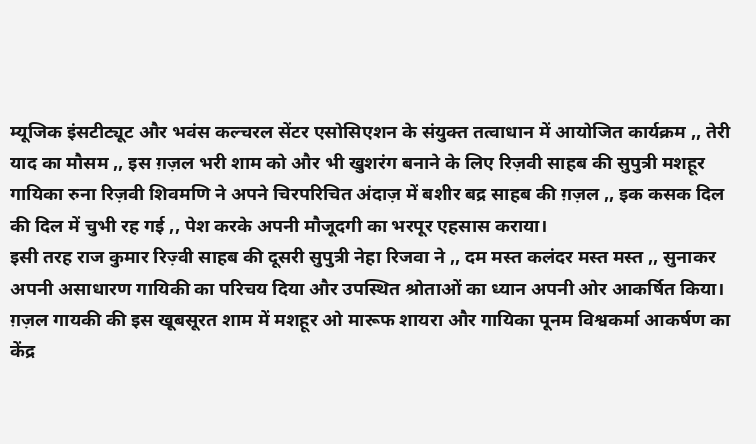म्यूजिक इंसटीट्यूट और भवंस कल्चरल सेंटर एसोसिएशन के संयुक्त तत्वाधान में आयोजित कार्यक्रम ,, तेरी याद का मौसम ,, इस ग़ज़ल भरी शाम को और भी खुशरंग बनाने के लिए रिज़वी साहब की सुपुत्री मशहूर गायिका रुना रिज़वी शिवमणि ने अपने चिरपरिचित अंदाज़ में बशीर बद्र साहब की ग़ज़ल ,, इक कसक दिल की दिल में चुभी रह गई ,, पेश करके अपनी मौजूदगी का भरपूर एहसास कराया।
इसी तरह राज कुमार रिज़्वी साहब की दूसरी सुपुत्री नेहा रिजवा ने ,, दम मस्त कलंदर मस्त मस्त ,, सुनाकर अपनी असाधारण गायिकी का परिचय दिया और उपस्थित श्रोताओं का ध्यान अपनी ओर आकर्षित किया।
ग़ज़ल गायकी की इस खूबसूरत शाम में मशहूर ओ मारूफ शायरा और गायिका पूनम विश्वकर्मा आकर्षण का केंद्र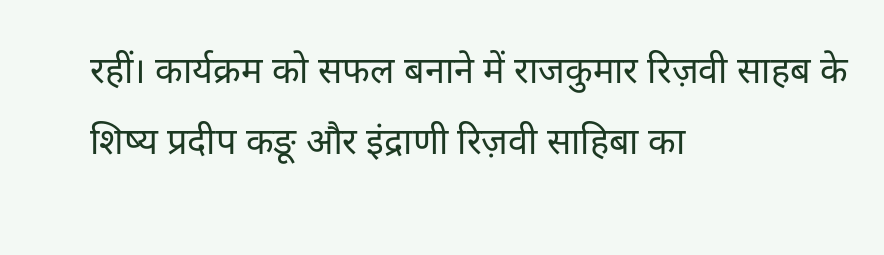रहीं। कार्यक्रम को सफल बनाने में राजकुमार रिज़वी साहब के शिष्य प्रदीप कङू और इंद्राणी रिज़वी साहिबा का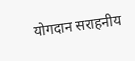योगदान सराहनीय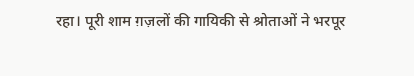रहा। पूरी शाम ग़ज़लों की गायिकी से श्रोताओं ने भरपूर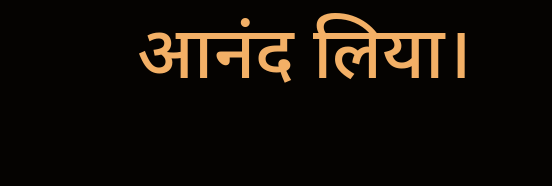आनंद लिया।